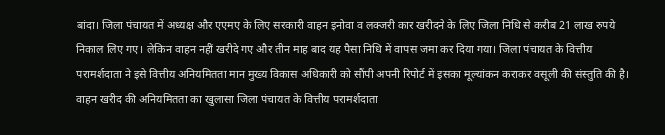बांदा। जिला पंचायत में अध्यक्ष और एएमए के लिए सरकारी वाहन इनोवा व लक्जरी कार खरीदने के लिए जिला निधि से करीब 21 लाख रुपये निकाल लिए गए। लेकिन वाहन नहीं खरीदे गए और तीन माह बाद यह पैसा निधि में वापस जमा कर दिया गया। जिला पंचायत के वित्तीय परामर्शदाता ने इसे वित्तीय अनियमितता मान मुख्य विकास अधिकारी को सौंपी अपनी रिपोर्ट में इसका मूल्यांकन कराकर वसूली की संस्तुति की है।
वाहन खरीद की अनियमितता का खुलासा जिला पंचायत के वित्तीय परामर्शदाता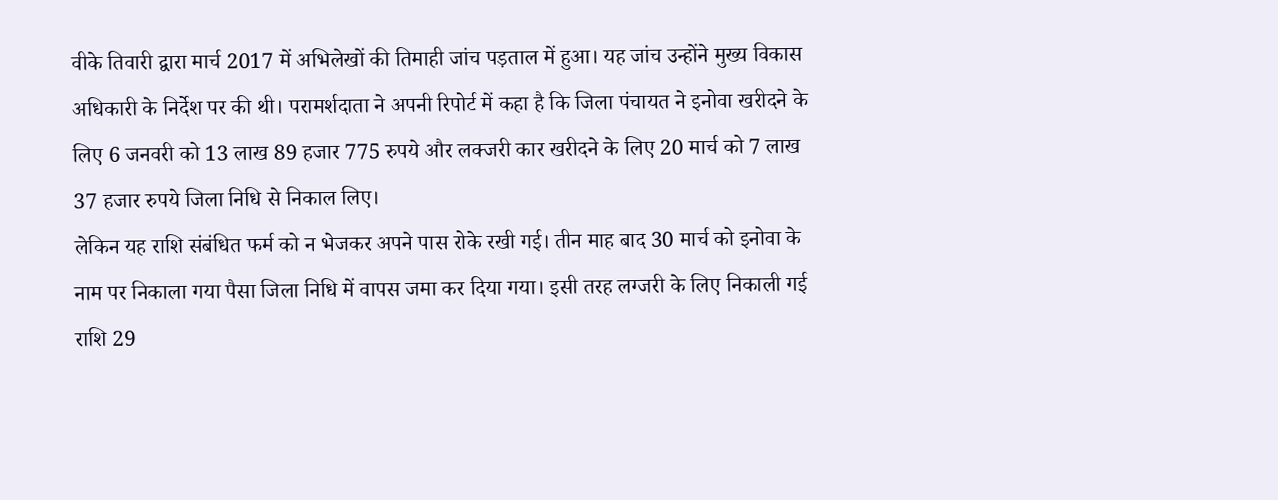वीके तिवारी द्वारा मार्च 2017 में अभिलेखों की तिमाही जांच पड़ताल में हुआ। यह जांच उन्होंने मुख्य विकास अधिकारी के निर्देश पर की थी। परामर्शदाता ने अपनी रिपोर्ट में कहा है कि जिला पंचायत ने इनोवा खरीदने के लिए 6 जनवरी को 13 लाख 89 हजार 775 रुपये और लक्जरी कार खरीदने के लिए 20 मार्च को 7 लाख 37 हजार रुपये जिला निधि से निकाल लिए।
लेकिन यह राशि संबंधित फर्म को न भेजकर अपने पास रोके रखी गई। तीन माह बाद 30 मार्च को इनोवा के नाम पर निकाला गया पैसा जिला निधि में वापस जमा कर दिया गया। इसी तरह लग्जरी के लिए निकाली गई राशि 29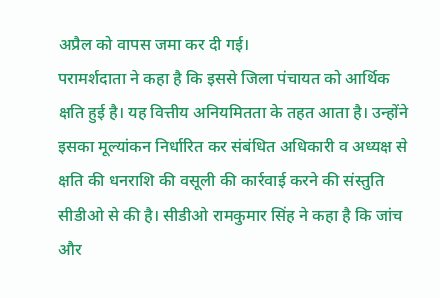अप्रैल को वापस जमा कर दी गई।
परामर्शदाता ने कहा है कि इससे जिला पंचायत को आर्थिक क्षति हुई है। यह वित्तीय अनियमितता के तहत आता है। उन्होंने इसका मूल्यांकन निर्धारित कर संबंधित अधिकारी व अध्यक्ष से क्षति की धनराशि की वसूली की कार्रवाई करने की संस्तुति सीडीओ से की है। सीडीओ रामकुमार सिंह ने कहा है कि जांच और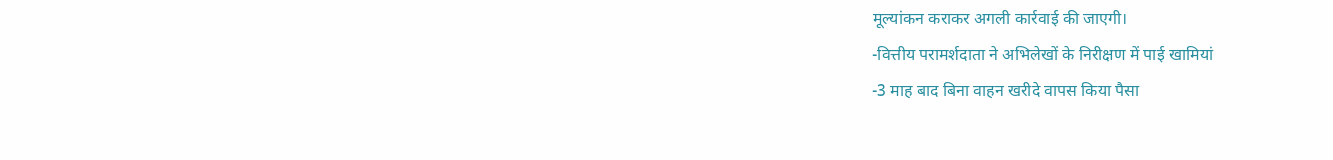मूल्यांकन कराकर अगली कार्रवाई की जाएगी।
-वित्तीय परामर्शदाता ने अभिलेखों के निरीक्षण में पाई खामियां
-3 माह बाद बिना वाहन खरीदे वापस किया पैसा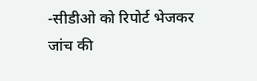-सीडीओ को रिपोर्ट भेजकर जांच की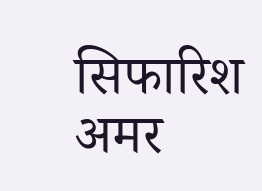सिफारिश
अमर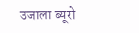उजाला ब्यूरो